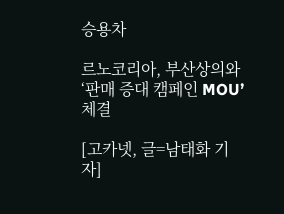승용차

르노코리아, 부산상의와 ‘판매 증대 캠페인 MOU’ 체결

[고카넷, 글=남태화 기자]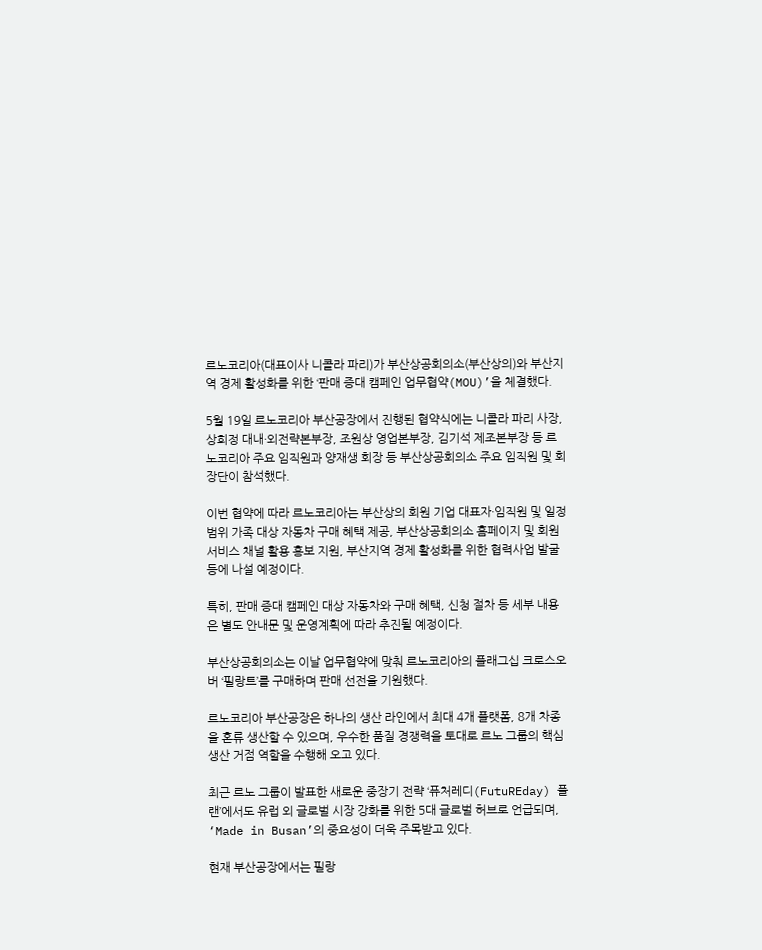르노코리아(대표이사 니콜라 파리)가 부산상공회의소(부산상의)와 부산지역 경제 활성화를 위한 ‘판매 증대 캠페인 업무협약(MOU)’을 체결했다.

5월 19일 르노코리아 부산공장에서 진행된 협약식에는 니콜라 파리 사장, 상희정 대내·외전략본부장, 조원상 영업본부장, 김기석 제조본부장 등 르노코리아 주요 임직원과 양재생 회장 등 부산상공회의소 주요 임직원 및 회장단이 참석했다.

이번 협약에 따라 르노코리아는 부산상의 회원 기업 대표자·임직원 및 일정 범위 가족 대상 자동차 구매 혜택 제공, 부산상공회의소 홈페이지 및 회원서비스 채널 활용 홍보 지원, 부산지역 경제 활성화를 위한 협력사업 발굴 등에 나설 예정이다.

특히, 판매 증대 캠페인 대상 자동차와 구매 혜택, 신청 절차 등 세부 내용은 별도 안내문 및 운영계획에 따라 추진될 예정이다.

부산상공회의소는 이날 업무협약에 맞춰 르노코리아의 플래그십 크로스오버 ‘필랑트’를 구매하며 판매 선전을 기원했다.

르노코리아 부산공장은 하나의 생산 라인에서 최대 4개 플랫폼, 8개 차종을 혼류 생산할 수 있으며, 우수한 품질 경쟁력을 토대로 르노 그룹의 핵심 생산 거점 역할을 수행해 오고 있다.

최근 르노 그룹이 발표한 새로운 중장기 전략 ‘퓨처레디(FutuREday) 플랜’에서도 유럽 외 글로벌 시장 강화를 위한 5대 글로벌 허브로 언급되며, ‘Made in Busan’의 중요성이 더욱 주목받고 있다.

현재 부산공장에서는 필랑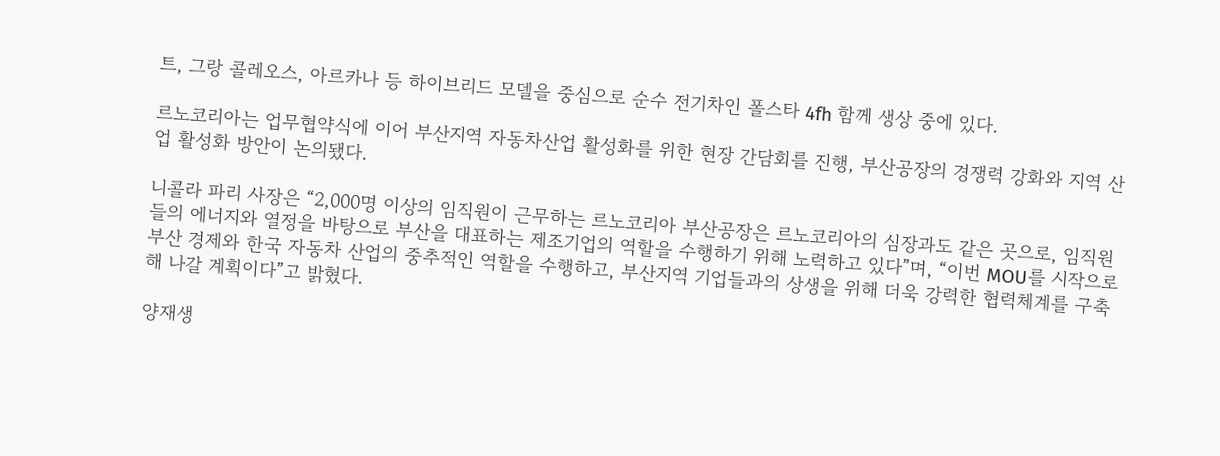트, 그랑 콜레오스, 아르카나 등 하이브리드 모델을 중심으로 순수 전기차인 폴스타 4fh 함께 생상 중에 있다.

르노코리아는 업무협약식에 이어 부산지역 자동차산업 활성화를 위한 현장 간담회를 진행, 부산공장의 경쟁력 강화와 지역 산업 활성화 방안이 논의됐다.

니콜라 파리 사장은 “2,000명 이상의 임직원이 근무하는 르노코리아 부산공장은 르노코리아의 심장과도 같은 곳으로, 임직원들의 에너지와 열정을 바탕으로 부산을 대표하는 제조기업의 역할을 수행하기 위해 노력하고 있다”며, “이번 MOU를 시작으로 부산 경제와 한국 자동차 산업의 중추적인 역할을 수행하고, 부산지역 기업들과의 상생을 위해 더욱 강력한 협력체계를 구축해 나갈 계획이다”고 밝혔다.

양재생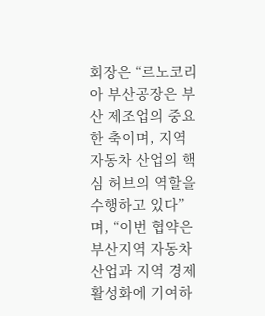회장은 “르노코리아 부산공장은 부산 제조업의 중요한 축이며, 지역 자동차 산업의 핵심 허브의 역할을 수행하고 있다”며, “이번 협약은 부산지역 자동차 산업과 지역 경제 활성화에 기여하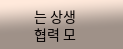는 상생 협력 모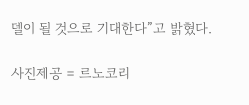델이 될 것으로 기대한다”고 밝혔다.

사진제공 = 르노코리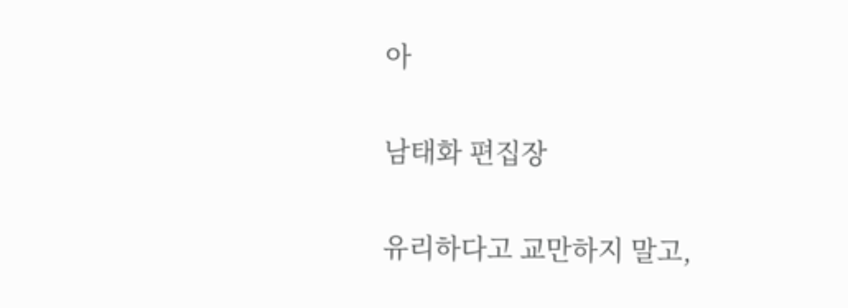아

남태화 편집장

유리하다고 교만하지 말고,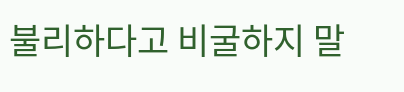불리하다고 비굴하지 말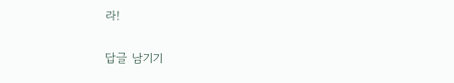라!

답글 남기기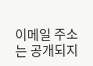이메일 주소는 공개되지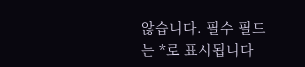않습니다. 필수 필드는 *로 표시됩니다